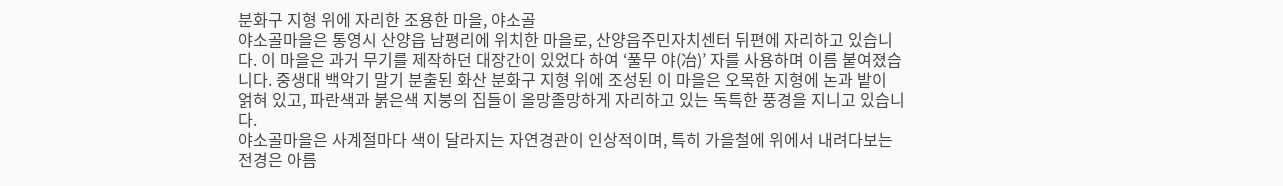분화구 지형 위에 자리한 조용한 마을, 야소골
야소골마을은 통영시 산양읍 남평리에 위치한 마을로, 산양읍주민자치센터 뒤편에 자리하고 있습니다. 이 마을은 과거 무기를 제작하던 대장간이 있었다 하여 ‘풀무 야(冶)’ 자를 사용하며 이름 붙여졌습니다. 중생대 백악기 말기 분출된 화산 분화구 지형 위에 조성된 이 마을은 오목한 지형에 논과 밭이 얽혀 있고, 파란색과 붉은색 지붕의 집들이 올망졸망하게 자리하고 있는 독특한 풍경을 지니고 있습니다.
야소골마을은 사계절마다 색이 달라지는 자연경관이 인상적이며, 특히 가을철에 위에서 내려다보는 전경은 아름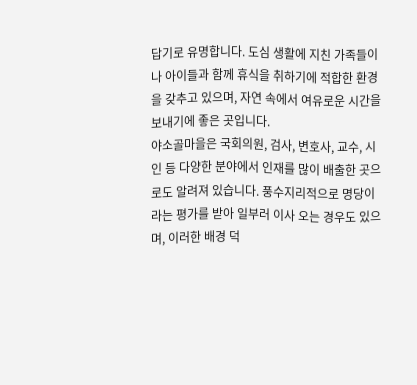답기로 유명합니다. 도심 생활에 지친 가족들이나 아이들과 함께 휴식을 취하기에 적합한 환경을 갖추고 있으며, 자연 속에서 여유로운 시간을 보내기에 좋은 곳입니다.
야소골마을은 국회의원, 검사, 변호사, 교수, 시인 등 다양한 분야에서 인재를 많이 배출한 곳으로도 알려져 있습니다. 풍수지리적으로 명당이라는 평가를 받아 일부러 이사 오는 경우도 있으며, 이러한 배경 덕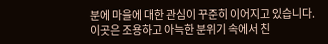분에 마을에 대한 관심이 꾸준히 이어지고 있습니다.
이곳은 조용하고 아늑한 분위기 속에서 친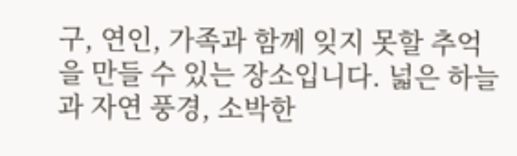구, 연인, 가족과 함께 잊지 못할 추억을 만들 수 있는 장소입니다. 넓은 하늘과 자연 풍경, 소박한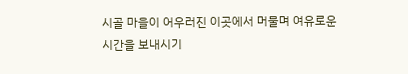시골 마을이 어우러진 이곳에서 머물며 여유로운 시간을 보내시기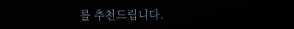를 추천드립니다.